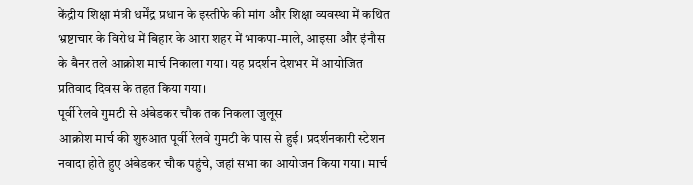केंद्रीय शिक्षा मंत्री धर्मेंद्र प्रधान के इस्तीफे की मांग और शिक्षा व्यवस्था में कथित भ्रष्टाचार के विरोध में बिहार के आरा शहर में भाकपा-माले, आइसा और इंनौस के बैनर तले आक्रोश मार्च निकाला गया। यह प्रदर्शन देशभर में आयोजित प्रतिवाद दिवस के तहत किया गया।
पूर्वी रेलवे गुमटी से अंबेडकर चौक तक निकला जुलूस
आक्रोश मार्च की शुरुआत पूर्वी रेलवे गुमटी के पास से हुई। प्रदर्शनकारी स्टेशन नवादा होते हुए अंबेडकर चौक पहुंचे, जहां सभा का आयोजन किया गया। मार्च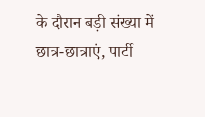के दौरान बड़ी संख्या में छात्र-छात्राएं, पार्टी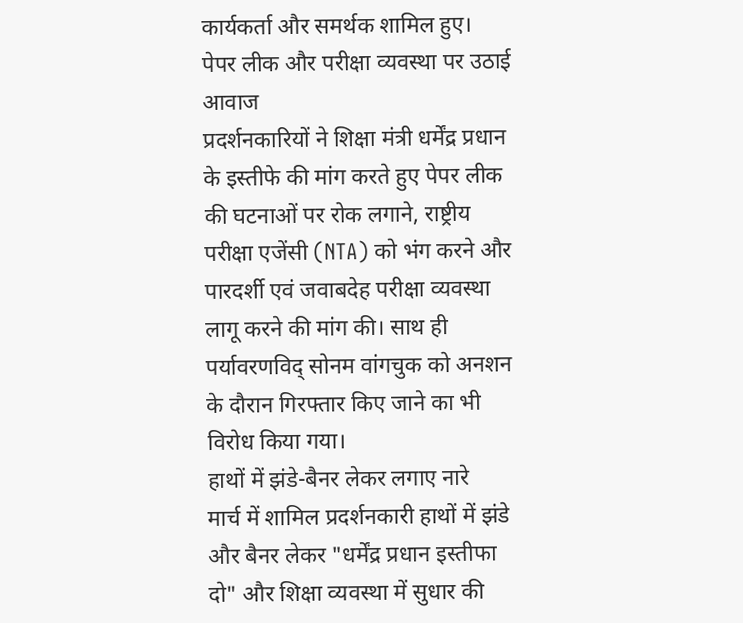कार्यकर्ता और समर्थक शामिल हुए।
पेपर लीक और परीक्षा व्यवस्था पर उठाई आवाज
प्रदर्शनकारियों ने शिक्षा मंत्री धर्मेंद्र प्रधान के इस्तीफे की मांग करते हुए पेपर लीक की घटनाओं पर रोक लगाने, राष्ट्रीय परीक्षा एजेंसी (NTA) को भंग करने और पारदर्शी एवं जवाबदेह परीक्षा व्यवस्था लागू करने की मांग की। साथ ही पर्यावरणविद् सोनम वांगचुक को अनशन के दौरान गिरफ्तार किए जाने का भी विरोध किया गया।
हाथों में झंडे-बैनर लेकर लगाए नारे
मार्च में शामिल प्रदर्शनकारी हाथों में झंडे और बैनर लेकर "धर्मेंद्र प्रधान इस्तीफा दो" और शिक्षा व्यवस्था में सुधार की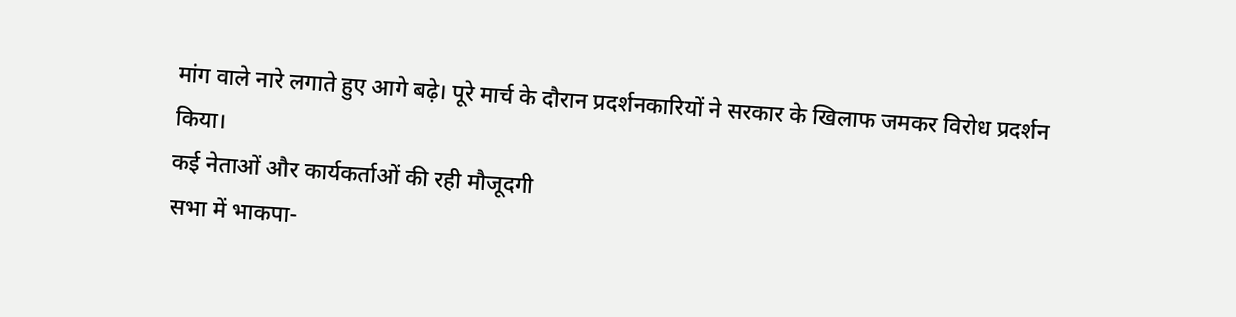मांग वाले नारे लगाते हुए आगे बढ़े। पूरे मार्च के दौरान प्रदर्शनकारियों ने सरकार के खिलाफ जमकर विरोध प्रदर्शन किया।
कई नेताओं और कार्यकर्ताओं की रही मौजूदगी
सभा में भाकपा-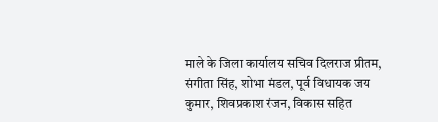माले के जिला कार्यालय सचिव दिलराज प्रीतम, संगीता सिंह, शोभा मंडल, पूर्व विधायक जय कुमार, शिवप्रकाश रंजन, विकास सहित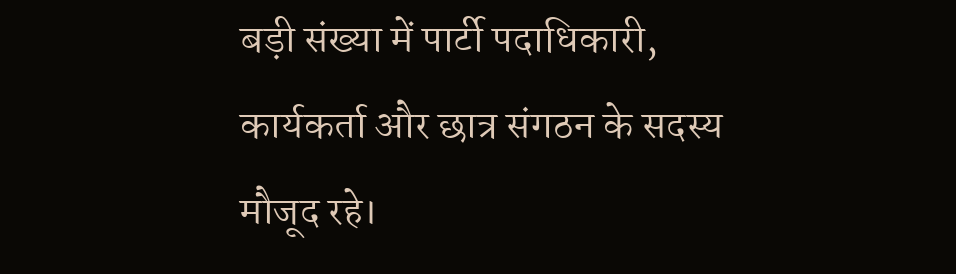बड़ी संख्या में पार्टी पदाधिकारी, कार्यकर्ता और छात्र संगठन के सदस्य मौजूद रहे।